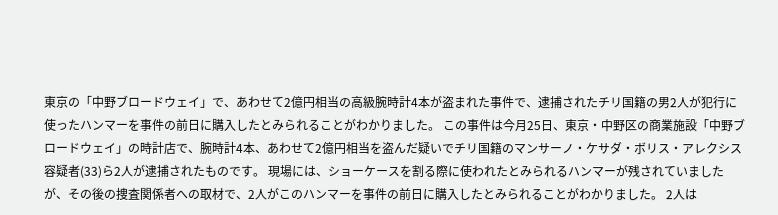東京の「中野ブロードウェイ」で、あわせて2億円相当の高級腕時計4本が盗まれた事件で、逮捕されたチリ国籍の男2人が犯行に使ったハンマーを事件の前日に購入したとみられることがわかりました。 この事件は今月25日、東京・中野区の商業施設「中野ブロードウェイ」の時計店で、腕時計4本、あわせて2億円相当を盗んだ疑いでチリ国籍のマンサーノ・ケサダ・ボリス・アレクシス容疑者(33)ら2人が逮捕されたものです。 現場には、ショーケースを割る際に使われたとみられるハンマーが残されていましたが、その後の捜査関係者への取材で、2人がこのハンマーを事件の前日に購入したとみられることがわかりました。 2人は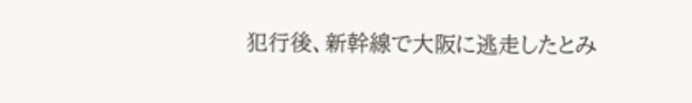犯行後、新幹線で大阪に逃走したとみ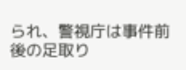られ、警視庁は事件前後の足取り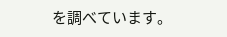を調べています。